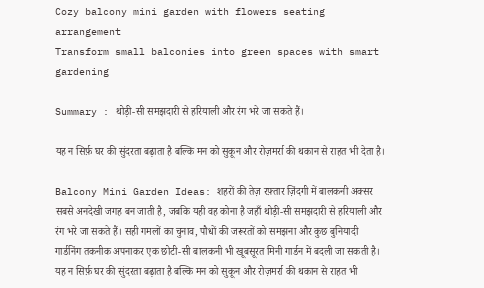Cozy balcony mini garden with flowers seating arrangement
Transform small balconies into green spaces with smart gardening

Summary : थोड़ी-सी समझदारी से हरियाली और रंग भरे जा सकते हैं।

यह न सिर्फ़ घर की सुंदरता बढ़ाता है बल्कि मन को सुकून और रोज़मर्रा की थकान से राहत भी देता है।

Balcony Mini Garden Ideas: शहरों की तेज़ रफ़्तार ज़िंदगी में बालकनी अक्सर सबसे अनदेखी जगह बन जाती है, जबकि यही वह कोना है जहाँ थोड़ी-सी समझदारी से हरियाली और रंग भरे जा सकते हैं। सही गमलों का चुनाव, पौधों की जरूरतों को समझना और कुछ बुनियादी गार्डनिंग तकनीक अपनाकर एक छोटी-सी बालकनी भी खूबसूरत मिनी गार्डन में बदली जा सकती है। यह न सिर्फ़ घर की सुंदरता बढ़ाता है बल्कि मन को सुकून और रोज़मर्रा की थकान से राहत भी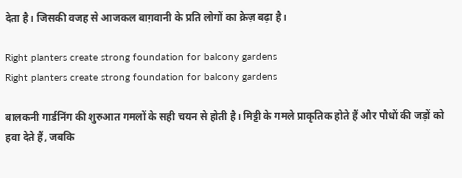देता है। जिसकी वजह से आजकल बाग़वानी के प्रति लोगों का क्रेज़ बढ़ा है।

Right planters create strong foundation for balcony gardens
Right planters create strong foundation for balcony gardens

बालकनी गार्डनिंग की शुरुआत गमलों के सही चयन से होती है। मिट्टी के गमले प्राकृतिक होते हैं और पौधों की जड़ों को हवा देते हैं, जबकि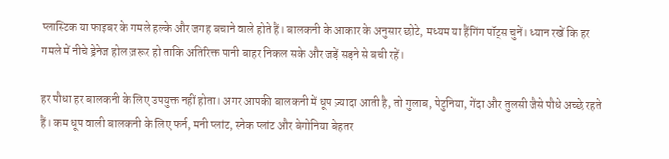प्लास्टिक या फाइबर के गमले हल्के और जगह बचाने वाले होते हैं। बालकनी के आकार के अनुसार छोटे, मध्यम या हैंगिंग पॉट्स चुनें। ध्यान रखें कि हर गमले में नीचे ड्रेनेज होल ज़रूर हो ताकि अतिरिक्त पानी बाहर निकल सके और जड़ें सड़ने से बची रहें।

हर पौधा हर बालकनी के लिए उपयुक्त नहीं होता। अगर आपकी बालकनी में धूप ज़्यादा आती है, तो गुलाब, पेटुनिया, गेंदा और तुलसी जैसे पौधे अच्छे रहते हैं। कम धूप वाली बालकनी के लिए फर्न, मनी प्लांट, स्नेक प्लांट और बेगोनिया बेहतर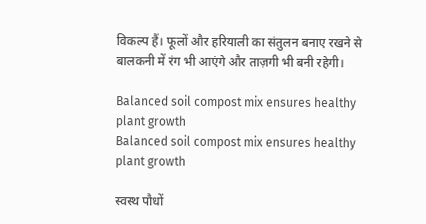विकल्प हैं। फूलों और हरियाली का संतुलन बनाए रखने से बालकनी में रंग भी आएंगे और ताज़गी भी बनी रहेगी।

Balanced soil compost mix ensures healthy plant growth
Balanced soil compost mix ensures healthy plant growth

स्वस्थ पौधों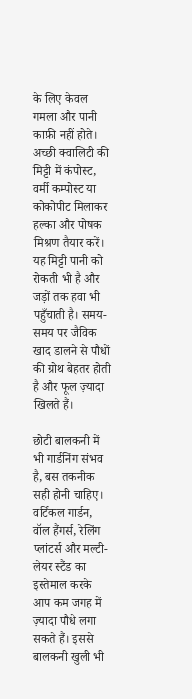के लिए केवल गमला और पानी काफ़ी नहीं होते। अच्छी क्वालिटी की मिट्टी में कंपोस्ट, वर्मी कम्पोस्ट या कोकोपीट मिलाकर हल्का और पोषक मिश्रण तैयार करें। यह मिट्टी पानी को रोकती भी है और जड़ों तक हवा भी पहुँचाती है। समय-समय पर जैविक खाद डालने से पौधों की ग्रोथ बेहतर होती है और फूल ज़्यादा खिलते हैं।

छोटी बालकनी में भी गार्डनिंग संभव है, बस तकनीक सही होनी चाहिए। वर्टिकल गार्डन, वॉल हैंगर्स, रेलिंग प्लांटर्स और मल्टी-लेयर स्टैंड का इस्तेमाल करके आप कम जगह में ज़्यादा पौधे लगा सकते हैं। इससे बालकनी खुली भी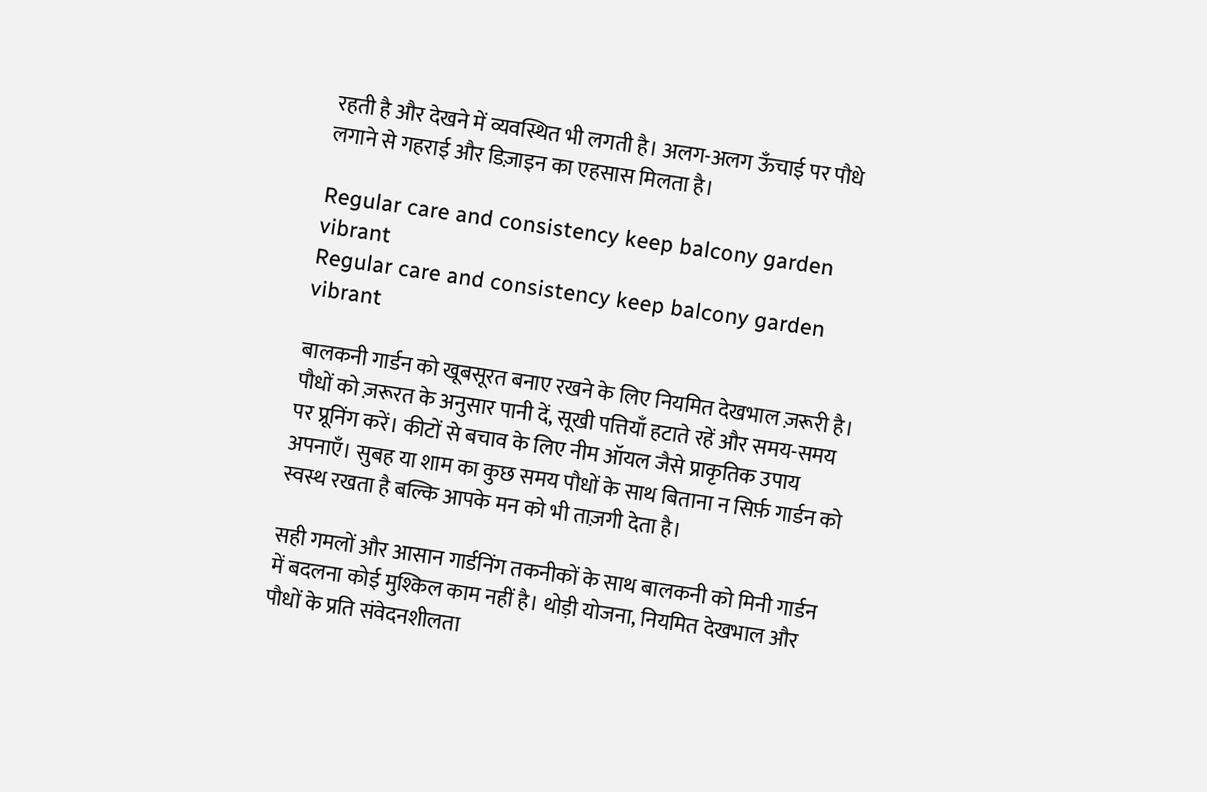रहती है और देखने में व्यवस्थित भी लगती है। अलग-अलग ऊँचाई पर पौधे लगाने से गहराई और डिज़ाइन का एहसास मिलता है।

Regular care and consistency keep balcony garden vibrant
Regular care and consistency keep balcony garden vibrant

बालकनी गार्डन को खूबसूरत बनाए रखने के लिए नियमित देखभाल ज़रूरी है। पौधों को ज़रूरत के अनुसार पानी दें, सूखी पत्तियाँ हटाते रहें और समय-समय पर प्रूनिंग करें। कीटों से बचाव के लिए नीम ऑयल जैसे प्राकृतिक उपाय अपनाएँ। सुबह या शाम का कुछ समय पौधों के साथ बिताना न सिर्फ़ गार्डन को स्वस्थ रखता है बल्कि आपके मन को भी ताज़गी देता है।

सही गमलों और आसान गार्डनिंग तकनीकों के साथ बालकनी को मिनी गार्डन में बदलना कोई मुश्किल काम नहीं है। थोड़ी योजना, नियमित देखभाल और पौधों के प्रति संवेदनशीलता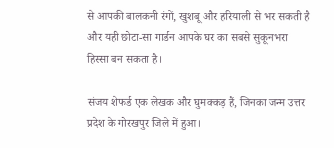से आपकी बालकनी रंगों, खुशबू और हरियाली से भर सकती है और यही छोटा-सा गार्डन आपके घर का सबसे सुकूनभरा हिस्सा बन सकता है।

संजय शेफर्ड एक लेखक और घुमक्कड़ हैं, जिनका जन्म उत्तर प्रदेश के गोरखपुर जिले में हुआ।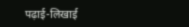पढ़ाई-लिखाई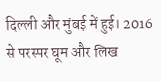दिल्ली और मुंबई में हुई। 2016 से परस्पर घूम और लिख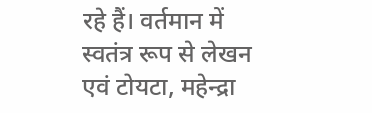रहे हैं। वर्तमान में स्वतंत्र रूप से लेखन एवं टोयटा, महेन्द्रा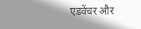एडवेंचर और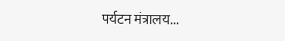पर्यटन मंत्रालय...